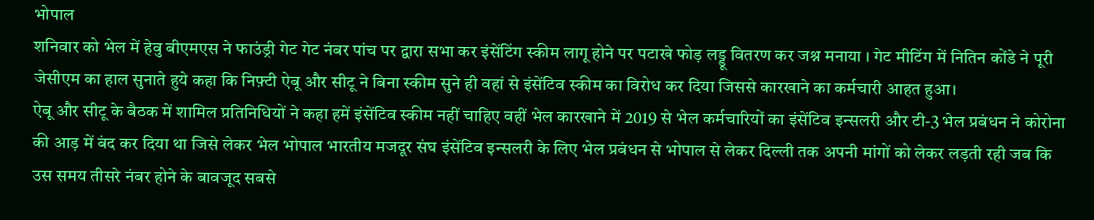भोपाल
शनिवार को भेल में हेवु बीएमएस ने फाउंड्री गेट गेट नंबर पांच पर द्वारा सभा कर इंसेंटिंग स्कीम लागू होने पर पटाखे फोड़ लड्डू वितरण कर जश्न मनाया । गेट मीटिंग में नितिन कोंडे ने पूरी जेसीएम का हाल सुनाते हुये कहा कि निफ़्टी ऐबू और सीटू ने बिना स्कीम सुने ही वहां से इंसेंटिव स्कीम का विरोध कर दिया जिससे कारखाने का कर्मचारी आहत हुआ।
ऐबू और सीटू के बैठक में शामिल प्रतिनिधियों ने कहा हमें इंसेंटिव स्कीम नहीं चाहिए वहीं भेल कारखाने में 2019 से भेल कर्मचारियों का इंसेंटिव इन्सलरी और टी-3 भेल प्रबंधन ने कोरोना की आड़ में बंद कर दिया था जिसे लेकर भेल भोपाल भारतीय मजदूर संघ इंसेंटिव इन्सलरी के लिए भेल प्रबंधन से भोपाल से लेकर दिल्ली तक अपनी मांगों को लेकर लड़ती रही जब कि उस समय तीसरे नंबर होने के बावजूद सबसे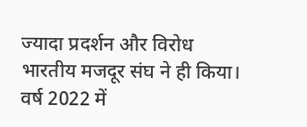ज्यादा प्रदर्शन और विरोध भारतीय मजदूर संघ ने ही किया। वर्ष 2022 में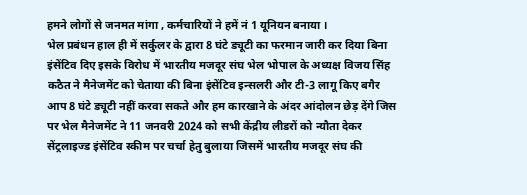हमने लोगों से जनमत मांगा , कर्मचारियों ने हमें नं 1 यूनियन बनाया ।
भेल प्रबंधन हाल ही में सर्कुलर के द्वारा 8 घंटे ड्यूटी का फरमान जारी कर दिया बिना इंसेंटिव दिए इसके विरोध में भारतीय मजदूर संघ भेल भोपाल के अध्यक्ष विजय सिंह कठैत ने मैनेजमेंट को चेताया की बिना इंसेंटिव इन्सलरी और टी-3 लागू किए बगैर आप 8 घंटे ड्यूटी नहीं करवा सकते और हम कारखाने के अंदर आंदोलन छेड़ देंगे जिस पर भेल मैनेजमेंट ने 11 जनवरी 2024 को सभी केंद्रीय लीडरों को न्यौता देकर सेंट्रलाइज्ड इंसेंटिव स्कीम पर चर्चा हेतु बुलाया जिसमें भारतीय मजदूर संघ की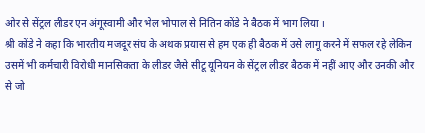ओर से सेंट्रल लीडर एन अंगूस्वामी और भेल भोपाल से नितिन कोंडे ने बैठक में भाग लिया ।
श्री कोंडे ने कहा कि भारतीय मजदूर संघ के अथक प्रयास से हम एक ही बैठक में उसे लागू करने में सफल रहे लेकिन उसमें भी कर्मचारी विरोधी मानसिकता के लीडर जैसे सीटू यूनियन के सेंट्रल लीडर बैठक में नहीं आए और उनकी और से जो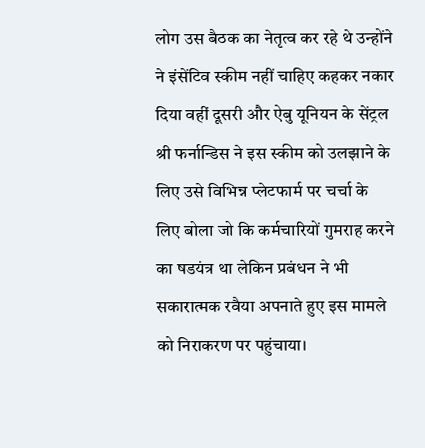लोग उस बैठक का नेतृत्व कर रहे थे उन्होंने ने इंसेंटिव स्कीम नहीं चाहिए कहकर नकार दिया वहीं दूसरी और ऐबु यूनियन के सेंट्रल श्री फर्नान्डिस ने इस स्कीम को उलझाने के लिए उसे विभिन्न प्लेटफार्म पर चर्चा के लिए बोला जो कि कर्मचारियों गुमराह करने का षडयंत्र था लेकिन प्रबंधन ने भी सकारात्मक रवैया अपनाते हुए इस मामले को निराकरण पर पहुंचाया।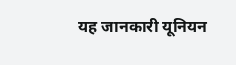यह जानकारी यूनियन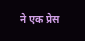ने एक प्रेस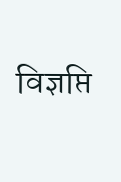विज्ञप्ति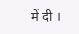में दी ।